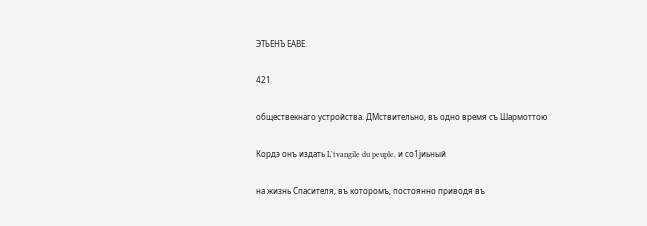ЭТЬЕНЪ ЕАВЕ.

421

обществекнаго устройства. ДМствительно, въ одно время съ Шармоттою

Кордэ онъ издать L'tvangile du peuple, и со1јиьный

на жизнь Спасителя, въ которомъ, постоянно приводя въ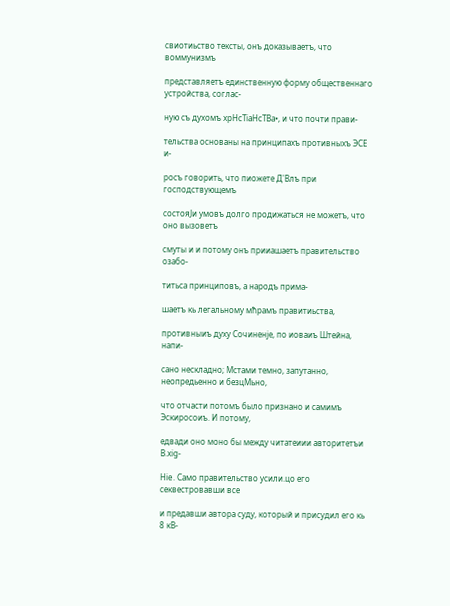свиотиьство тексты, онъ доказываетъ, что воммунизмъ

представляетъ единственную форму общественнаго устройства, соглас-

ную съ духомъ xpHcTiaHcTBa•, и что почти прави-

тельства основаны на принципахъ противныхъ ЭСЕ и-

росъ говорить, что пиожете Д'Влъ при господствующемъ

состояЈи умовъ долго продижаться не можетъ, что оно вызоветъ

смуты и и потому онъ прииашаетъ правительство озабо-

титьса принциповъ, а народъ прима-

шаетъ кь легальному мћрамъ правитиьства,

противныиъ духу Сочиненје, по иоваиъ Штейна, напи-

сано нескладно; Мстами темно, запутанно, неопредьенно и безцМьно,

что отчасти потомъ было признано и самимъ Эскиросоиъ. И потому,

едвади оно моно бы между читатеиии авторитетъи B.xig-

Hie. Само правительство усили.цо его секвестровавши все

и предавши автора суду, который и присудил его кь 8 кВ-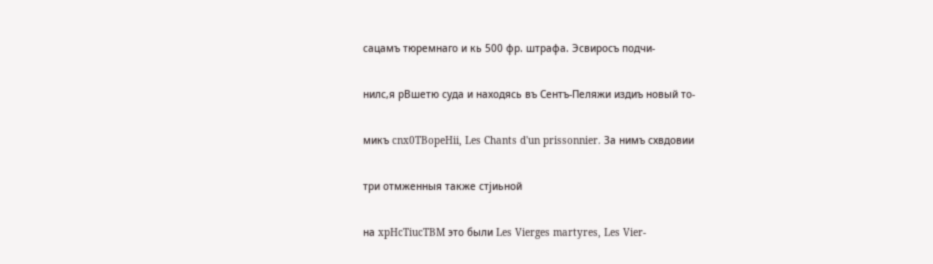сацамъ тюремнаго и кь 500 фр. штрафа. Эсвиросъ подчи-

нилс,я рВшетю суда и находясь въ Сентъ-Пеляжи издиъ новый то-

микъ cnx0TBopeHii, Les Chants d'un prissonnier. За нимъ схвдовии

три отмженныя также стјиьной

на xpHcTiucTBM это были Les Vierges martyres, Les Vier-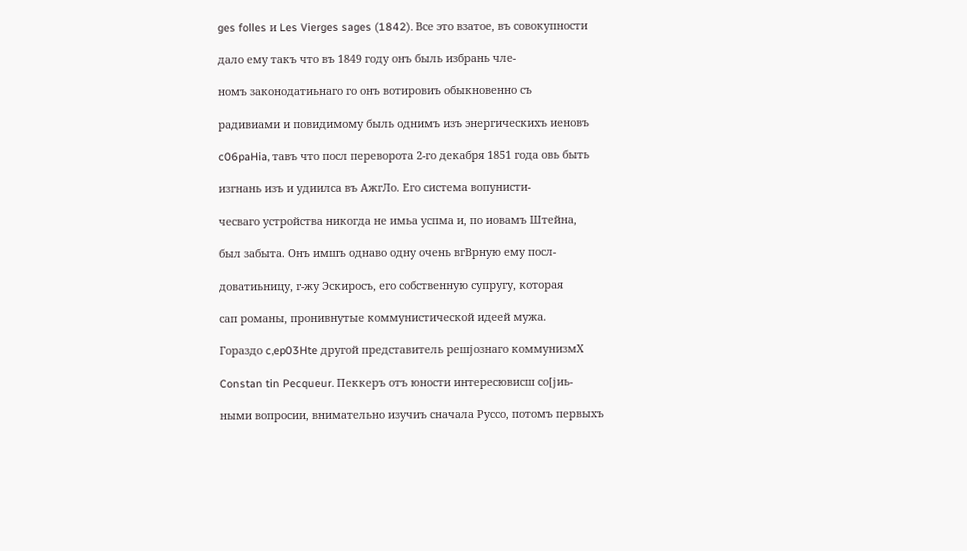ges folles и Les Vierges sages (1842). Все это взатое, въ совокупности

дало ему такъ что въ 1849 году онъ быль избрань чле-

номъ законодатиьнаго го онъ вотировиъ обыкновенно съ

радивиами и повидимому быль однимъ изъ энергическихъ иеновъ

c06paHia, тавъ что посл переворота 2-го декабря 1851 года овь быть

изгнань изъ и удиилса въ АжгЛо. Его система вопунисти-

чесваго устройства никогда не имьа успма и, по иовамъ Штейна,

был забыта. Онъ имшъ однаво одну очень вгВрную ему посл-

доватиьницу, г-жу Эскиросъ, его собственную супругу, которая

сап романы, пронивнутые коммунистической идеей мужа.

Гораздо c,ep03Hte другой представитель решјознаго коммунизмХ

Constan tin Pecqueur. Пеккеръ отъ юности интересювисш со[јиь-

ными вопросии, внимательно изучиъ сначала Руссо, потомъ первыхъ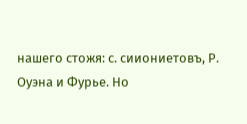нашего стожя: с. сииониетовъ, Р. Оуэна и Фурье. Но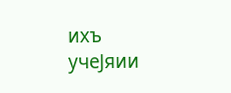ихъ учеЈяии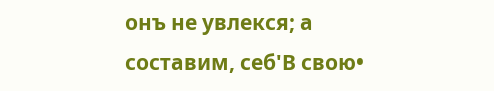онъ не увлекся; а составим, себ'В свою•